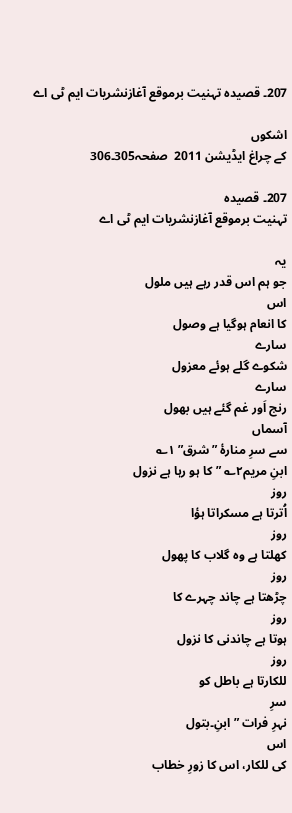207۔ قصیدہ تہنیت برموقع آغازنشریات ایم ٹی اے

اشکوں
کے چراغ ایڈیشن 2011  صفحہ305۔306

207۔ قصیدہ
تہنیت برموقع آغازنشریات ایم ٹی اے

یہ
جو ہم اس قدر رہے ہیں ملول
اس
کا انعام ہوگیا ہے وصول
سارے
شکوے گلے ہوئے معزول
سارے
رنج اَور غم گئے ہیں بھول
آسماں
سے سرِ منارۂ ”شرق” ١؎
ابنِ مریم٢؎ ”کا ہو رہا ہے نزول
روز
اُترتا ہے مسکراتا ہؤا
روز
کھلتا ہے وہ گلاب کا پھول
روز
چڑھتا ہے چاند چہرے کا
روز
ہوتا ہے چاندنی کا نزول
روز
للکارتا ہے باطل کو
سرِ
نہرِ فرات ”ابنِ۔بتول
اس
کی للکار، اس کا زورِ خطاب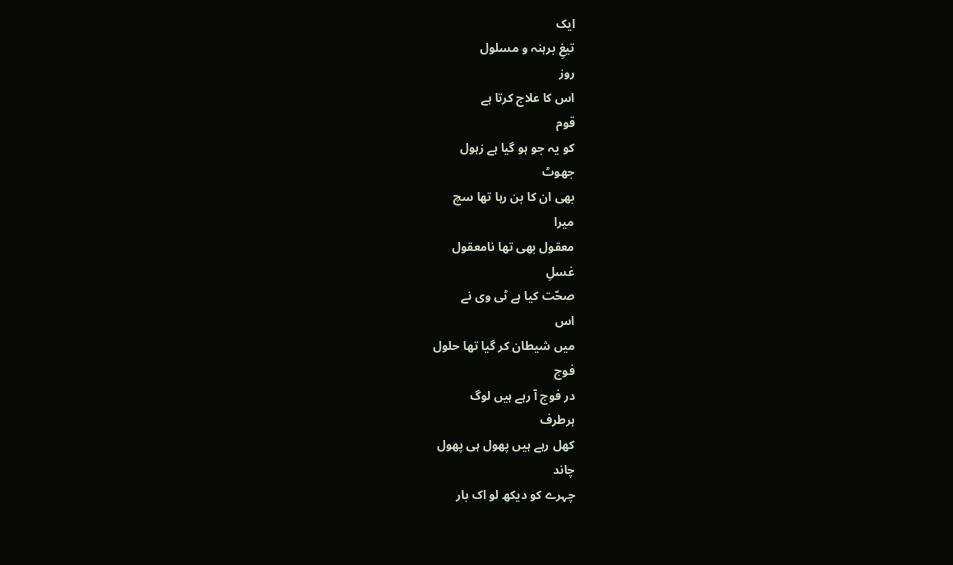ایک
تیغِ برہنہ و مسلول
روز
اس کا علاج کرتا ہے
قوم
کو یہ جو ہو گیا ہے زہول
جھوٹ
بھی ان کا بن رہا تھا سچ
میرا
معقول بھی تھا نامعقول
غسلِ
صحّت کیا ہے ٹی وی نے
اس
میں شیطان کر گیا تھا حلول
فوج
در فوج آ رہے ہیں لوگ
ہرطرف
کھل رہے ہیں پھول ہی پھول
چاند
چہرے کو دیکھ لو اک بار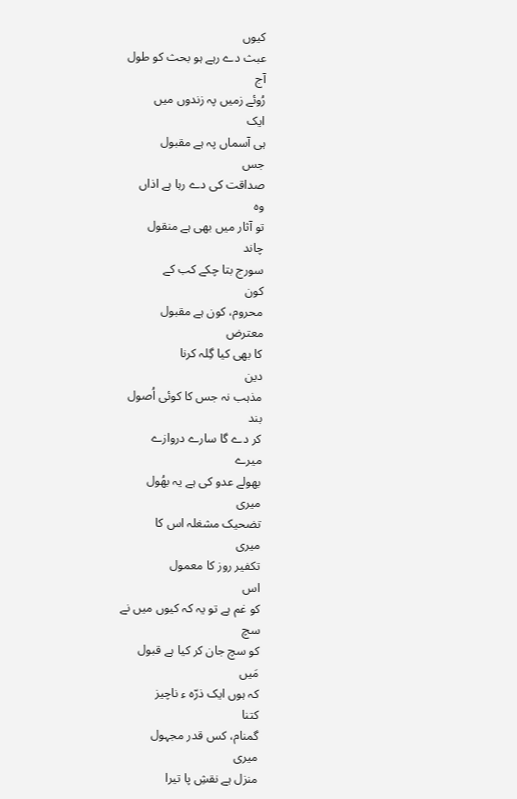کیوں
عبث دے رہے ہو بحث کو طول
آج
رُوئے زمیں پہ زندوں میں
ایک
ہی آسماں پہ ہے مقبول
جس
صداقت کی دے رہا ہے اذاں
وہ
تو آثار میں بھی ہے منقول
چاند
سورج بتا چکے کب کے
کون
محروم، کون ہے مقبول
معترض
کا بھی کیا گِلہ کرنا
دین
مذہب نہ جس کا کوئی اُصول
بند
کر دے گا سارے دروازے
میرے
بھولے عدو کی ہے یہ بھُول
میری
تضحیک مشغلہ اس کا
میری
تکفیر روز کا معمول
اس
کو غم ہے تو یہ کہ کیوں میں نے
سچ
کو سچ جان کر کیا ہے قبول
مَیں
کہ ہوں ایک ذرّہ ء ناچیز
کتنا
گمنام، کس قدر مجہول
میری
منزل ہے نقشِ پا تیرا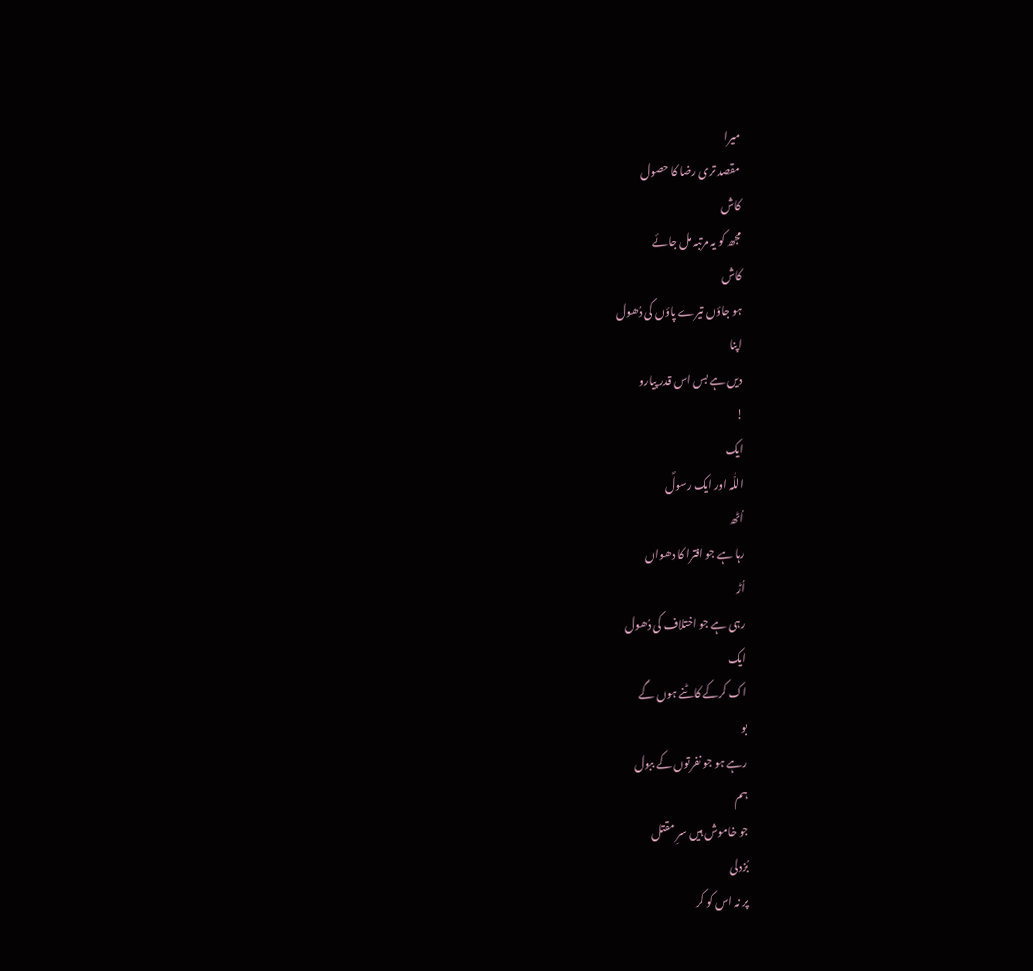میرا
مقصد تری رضا کا حصول
کاش
مجھ کو یہ مرتبہ مل جائے
کاش
ہو جاؤں تیرے پاؤں کی دُھول
اپنا
دیں ہے بس اس قدر پیارو
!
ایک
اللّٰہ اور ایک رسولؐ
اُٹھ
رہا ہے جو افترا کا دھواں
اُڑ
رہی ہے جو اختلاف کی دُھول
ایک
اک کرکے کاٹنے ہوں گے
بو
رہے ہو جو نفرتوں کے ببول
ہم
جو خاموش ہیں سرِ مقتل
بُزدلی
پر نہ اس کو کر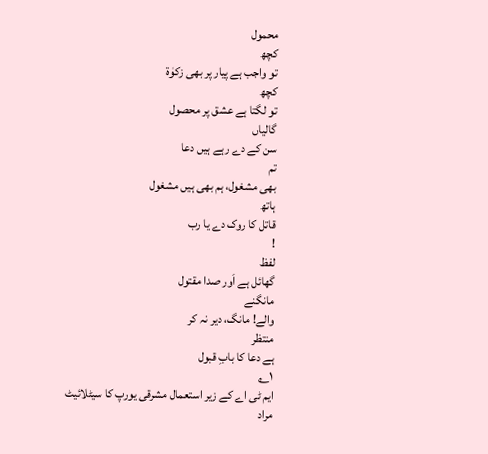محمول
کچھ
تو واجب ہے پیار پر بھی زکوٰۃ
کچھ
تو لگتا ہے عشق پر محصول
گالیاں
سن کے دے رہے ہیں دعا
تم
بھی مشغول، ہم بھی ہیں مشغول
ہاتھ
قاتل کا روک دے یا رب
!
لفظ
گھائل ہے اَور صدا مقتول
مانگنے
والے! مانگ، دیر نہ کر
منتظر
ہے دعا کا بابِ قبول
١؎
ایم ٹی اے کے زیر استعمال مشرقی یورپ کا سیٹلائیٹ مراد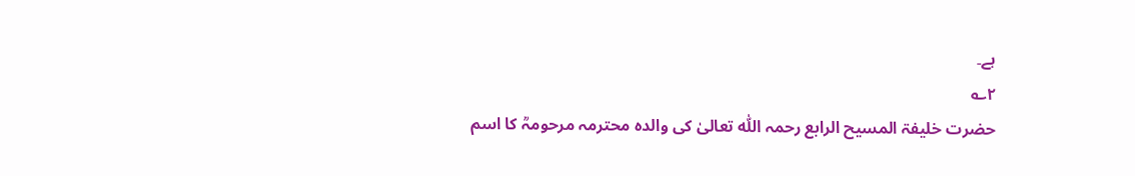ہے۔
٢؎
حضرت خلیفۃ المسیح الرابع رحمہ اللّٰہ تعالیٰ کی والدہ محترمہ مرحومہؒ کا اسم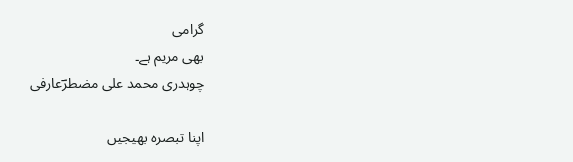گرامی
بھی مریم ہے۔
چوہدری محمد علی مضطرؔعارفی

اپنا تبصرہ بھیجیں